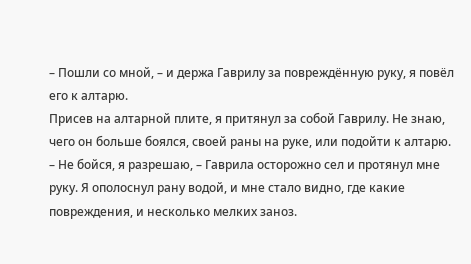– Пошли со мной, – и держа Гаврилу за повреждённую руку, я повёл его к алтарю.
Присев на алтарной плите, я притянул за собой Гаврилу. Не знаю, чего он больше боялся, своей раны на руке, или подойти к алтарю.
– Не бойся, я разрешаю, – Гаврила осторожно сел и протянул мне руку. Я ополоснул рану водой, и мне стало видно, где какие повреждения, и несколько мелких заноз.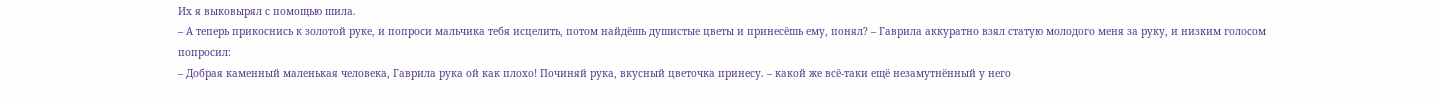Их я выковырял с помощью шила.
– А теперь прикоснись к золотой руке, и попроси мальчика тебя исцелить, потом найдёшь душистые цветы и принесёшь ему, понял? – Гаврила аккуратно взял статую молодого меня за руку, и низким голосом попросил:
– Добрая каменный маленькая человека, Гаврила рука ой как плохо! Починяй рука, вкусный цветочка принесу. – какой же всё-таки ещё незамутнённый у него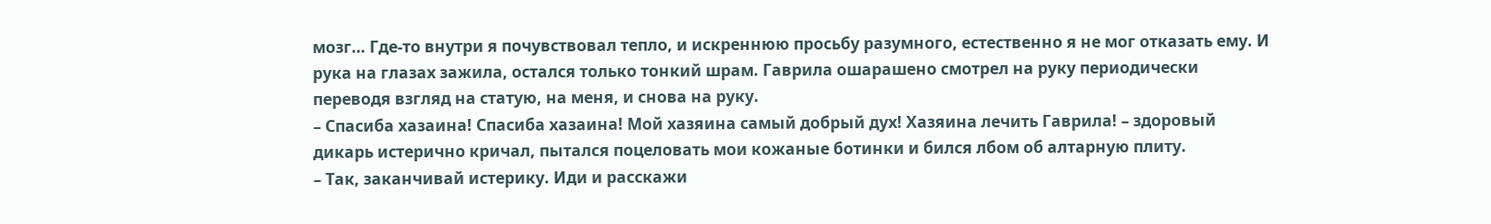мозг… Где-то внутри я почувствовал тепло, и искреннюю просьбу разумного, естественно я не мог отказать ему. И рука на глазах зажила, остался только тонкий шрам. Гаврила ошарашено смотрел на руку периодически переводя взгляд на статую, на меня, и снова на руку.
– Спасиба хазаина! Спасиба хазаина! Мой хазяина самый добрый дух! Хазяина лечить Гаврила! – здоровый дикарь истерично кричал, пытался поцеловать мои кожаные ботинки и бился лбом об алтарную плиту.
– Так, заканчивай истерику. Иди и расскажи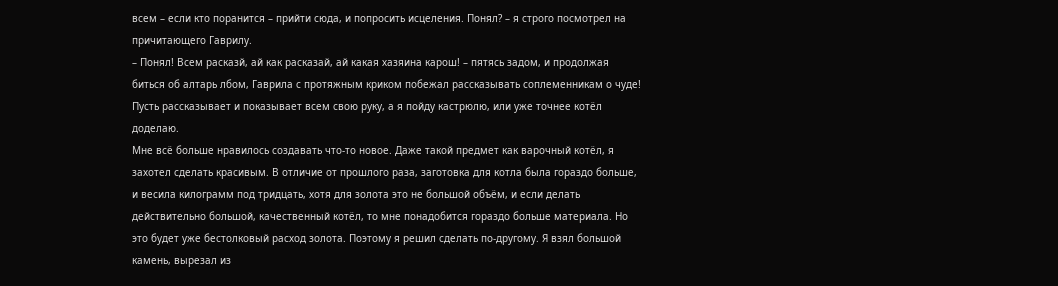всем – если кто поранится – прийти сюда, и попросить исцеления. Понял? – я строго посмотрел на причитающего Гаврилу.
– Понял! Всем расказй, ай как расказай, ай какая хазяина карош! – пятясь задом, и продолжая биться об алтарь лбом, Гаврила с протяжным криком побежал рассказывать соплеменникам о чуде!
Пусть рассказывает и показывает всем свою руку, а я пойду кастрюлю, или уже точнее котёл доделаю.
Мне всё больше нравилось создавать что-то новое. Даже такой предмет как варочный котёл, я захотел сделать красивым. В отличие от прошлого раза, заготовка для котла была гораздо больше, и весила килограмм под тридцать, хотя для золота это не большой объём, и если делать действительно большой, качественный котёл, то мне понадобится гораздо больше материала. Но это будет уже бестолковый расход золота. Поэтому я решил сделать по-другому. Я взял большой камень, вырезал из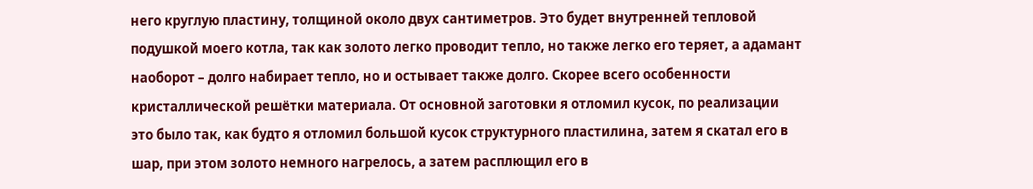него круглую пластину, толщиной около двух сантиметров. Это будет внутренней тепловой подушкой моего котла, так как золото легко проводит тепло, но также легко его теряет, а адамант наоборот – долго набирает тепло, но и остывает также долго. Скорее всего особенности кристаллической решётки материала. От основной заготовки я отломил кусок, по реализации это было так, как будто я отломил большой кусок структурного пластилина, затем я скатал его в шар, при этом золото немного нагрелось, а затем расплющил его в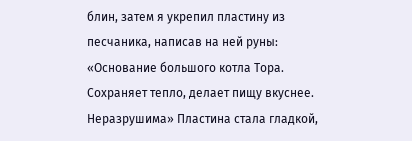блин, затем я укрепил пластину из песчаника, написав на ней руны: «Основание большого котла Тора. Сохраняет тепло, делает пищу вкуснее. Неразрушима» Пластина стала гладкой,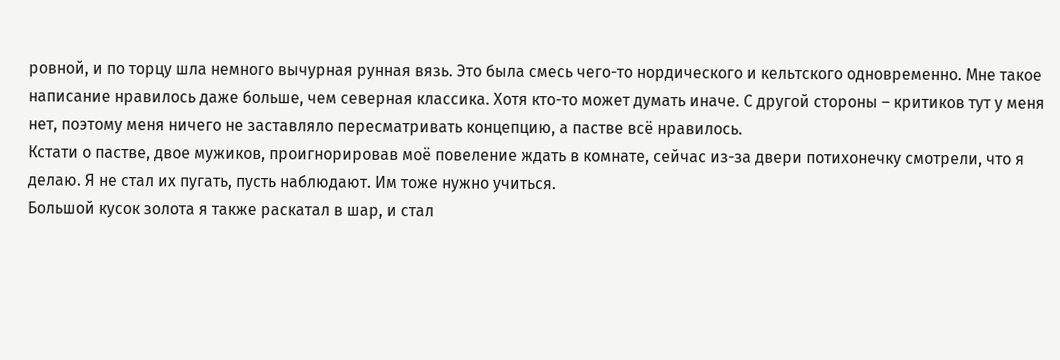ровной, и по торцу шла немного вычурная рунная вязь. Это была смесь чего-то нордического и кельтского одновременно. Мне такое написание нравилось даже больше, чем северная классика. Хотя кто-то может думать иначе. С другой стороны – критиков тут у меня нет, поэтому меня ничего не заставляло пересматривать концепцию, а пастве всё нравилось.
Кстати о пастве, двое мужиков, проигнорировав моё повеление ждать в комнате, сейчас из-за двери потихонечку смотрели, что я делаю. Я не стал их пугать, пусть наблюдают. Им тоже нужно учиться.
Большой кусок золота я также раскатал в шар, и стал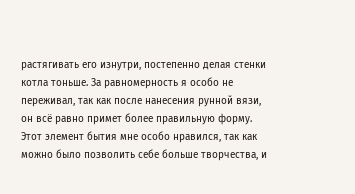растягивать его изнутри, постепенно делая стенки котла тоньше. За равномерность я особо не переживал, так как после нанесения рунной вязи, он всё равно примет более правильную форму. Этот элемент бытия мне особо нравился, так как можно было позволить себе больше творчества, и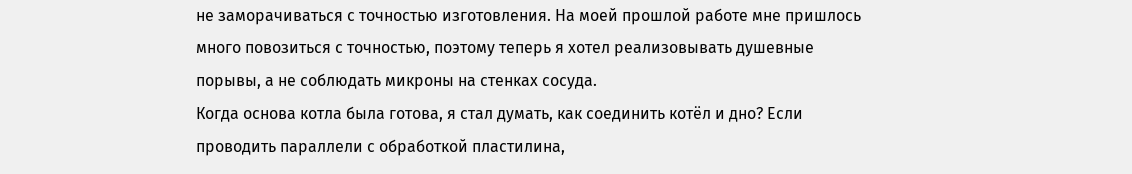не заморачиваться с точностью изготовления. На моей прошлой работе мне пришлось много повозиться с точностью, поэтому теперь я хотел реализовывать душевные порывы, а не соблюдать микроны на стенках сосуда.
Когда основа котла была готова, я стал думать, как соединить котёл и дно? Если проводить параллели с обработкой пластилина,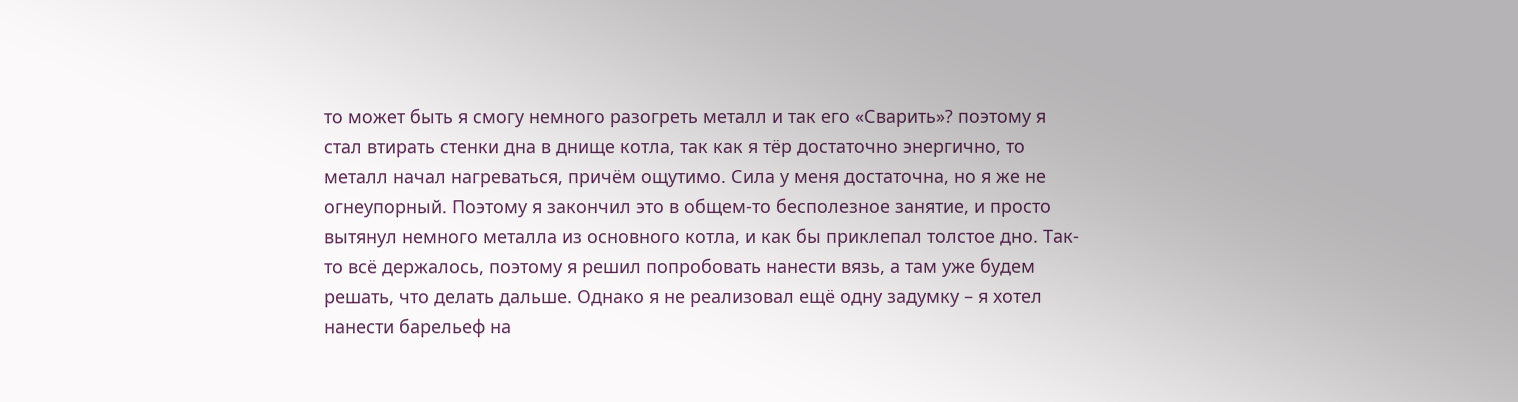то может быть я смогу немного разогреть металл и так его «Сварить»? поэтому я стал втирать стенки дна в днище котла, так как я тёр достаточно энергично, то металл начал нагреваться, причём ощутимо. Сила у меня достаточна, но я же не огнеупорный. Поэтому я закончил это в общем-то бесполезное занятие, и просто вытянул немного металла из основного котла, и как бы приклепал толстое дно. Так-то всё держалось, поэтому я решил попробовать нанести вязь, а там уже будем решать, что делать дальше. Однако я не реализовал ещё одну задумку – я хотел нанести барельеф на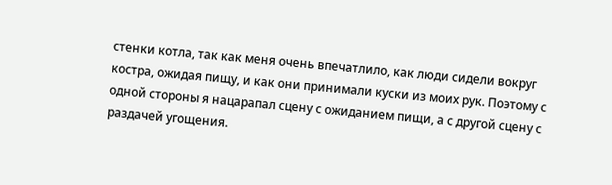стенки котла, так как меня очень впечатлило, как люди сидели вокруг костра, ожидая пищу, и как они принимали куски из моих рук. Поэтому с одной стороны я нацарапал сцену с ожиданием пищи, а с другой сцену с раздачей угощения.